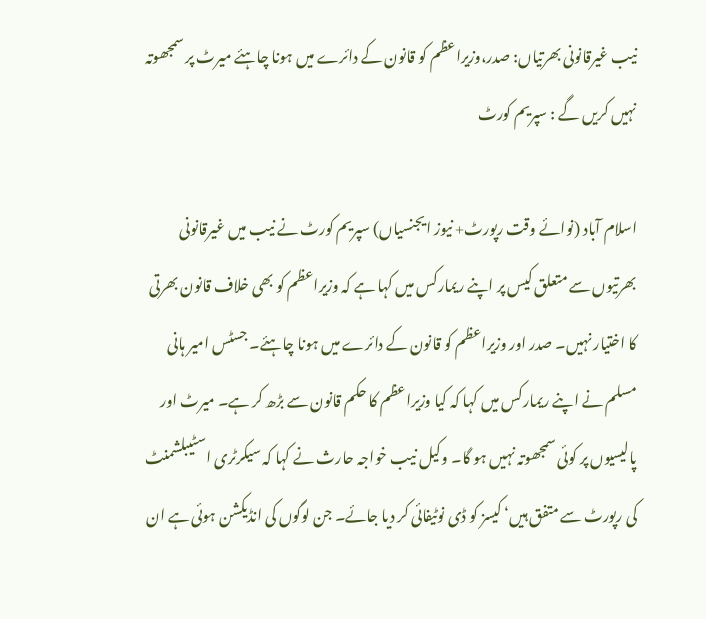نیب غیرقانونی بھرتیاں: صدر،وزیراعظم کو قانون کے دائرے میں ہونا چاہئے میرٹ پر سمجھوتہ نہیں کریں گے : سپریم کورٹ

اسلام آباد (نوائے وقت رپورٹ+ نیوز ایجنسیاں) سپریم کورٹ نے نیب میں غیرقانونی بھرتیوں سے متعلق کیس پر اپنے ریمارکس میں کہا ہے کہ وزیراعظم کو بھی خلاف قانون بھرتی کا اختیار نہیں۔ صدر اور وزیراعظم کو قانون کے دائرے میں ہونا چاہئے۔ جسٹس امیر ہانی مسلم نے اپنے ریمارکس میں کہا کہ کیا وزیراعظم کا حکم قانون سے بڑھ کر ہے۔ میرٹ اور پالیسیوں پر کوئی سمجھوتہ نہیں ہو گا۔ وکیل نیب خواجہ حارث نے کہا کہ سیکرٹری اسٹیبلشمنٹ کی رپورٹ سے متفق ہیں‘ کیسز کو ڈی نوٹیفائی کر دیا جائے۔ جن لوگوں کی انڈیکشن ہوئی ہے ان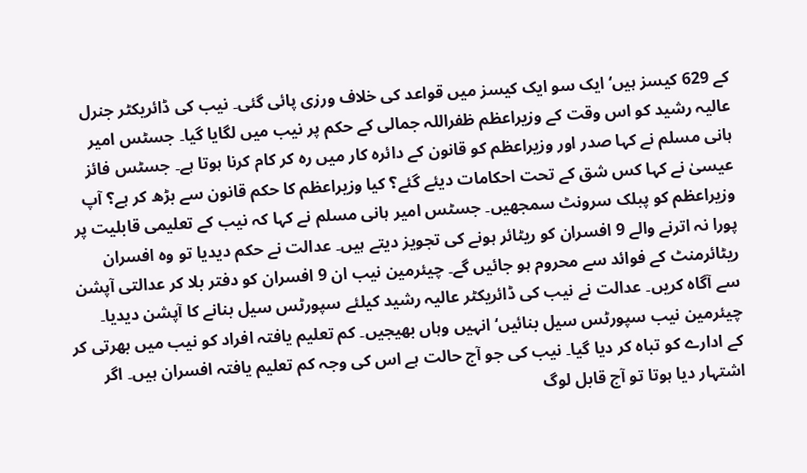کے 629 کیسز ہیں‘ ایک سو ایک کیسز میں قواعد کی خلاف ورزی پائی گئی۔ نیب کی ڈائریکٹر جنرل عالیہ رشید کو اس وقت کے وزیراعظم ظفراللہ جمالی کے حکم پر نیب میں لگایا گیا۔ جسٹس امیر ہانی مسلم نے کہا صدر اور وزیراعظم کو قانون کے دائرہ کار میں رہ کر کام کرنا ہوتا ہے۔ جسٹس فائز عیسیٰ نے کہا کس شق کے تحت احکامات دیئے گئے؟ کیا وزیراعظم کا حکم قانون سے بڑھ کر ہے؟ آپ وزیراعظم کو پبلک سرونٹ سمجھیں۔ جسٹس امیر ہانی مسلم نے کہا کہ نیب کے تعلیمی قابلیت پر پورا نہ اترنے والے 9 افسران کو ریٹائر ہونے کی تجویز دیتے ہیں۔ عدالت نے حکم دیدیا تو وہ افسران ریٹائرمنٹ کے فوائد سے محروم ہو جائیں گے۔ چیئرمین نیب ان 9 افسران کو دفتر بلا کر عدالتی آپشن سے آگاہ کریں۔ عدالت نے نیب کی ڈائریکٹر عالیہ رشید کیلئے سپورٹس سیل بنانے کا آپشن دیدیا۔ چیئرمین نیب سپورٹس سیل بنائیں‘ انہیں وہاں بھیجیں۔ کم تعلیم یافتہ افراد کو نیب میں بھرتی کر کے ادارے کو تباہ کر دیا گیا۔ نیب کی جو آج حالت ہے اس کی وجہ کم تعلیم یافتہ افسران ہیں۔ اگر اشتہار دیا ہوتا تو آج قابل لوگ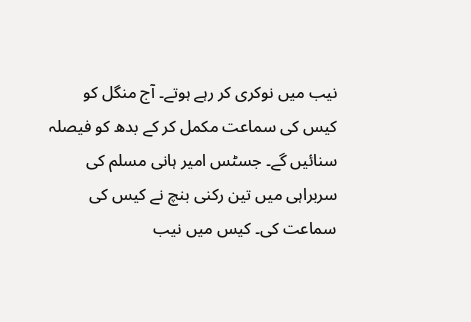نیب میں نوکری کر رہے ہوتے۔ آج منگل کو کیس کی سماعت مکمل کر کے بدھ کو فیصلہ سنائیں گے۔ جسٹس امیر ہانی مسلم کی سربراہی میں تین رکنی بنچ نے کیس کی سماعت کی۔ کیس میں نیب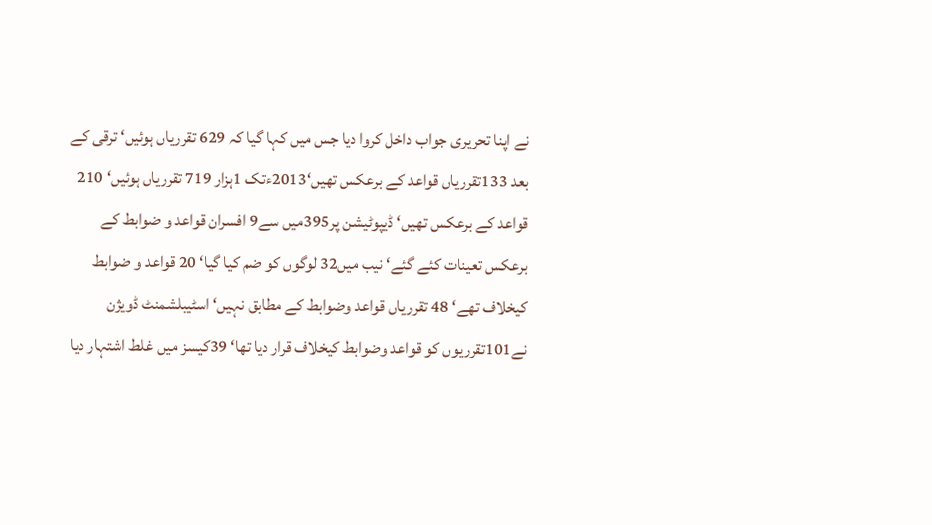نے اپنا تحریری جواب داخل کروا دیا جس میں کہا گیا کہ 629 تقرریاں ہوئیں‘ ترقی کے بعد 133تقرریاں قواعد کے برعکس تھیں‘2013ءتک 1ہزار 719 تقرریاں ہوئیں‘ 210 قواعد کے برعکس تھیں‘ ڈیپوٹیشن پر395میں سے9 افسران قواعد و ضوابط کے برعکس تعینات کئے گئے‘ نیب میں32 لوگوں کو ضم کیا گیا‘ 20 قواعد و ضوابط کیخلاف تھے‘ 48 تقرریاں قواعد وضوابط کے مطابق نہیں‘ اسٹیبلشمنٹ ڈویژن نے101تقرریوں کو قواعد وضوابط کیخلاف قرار دیا تھا‘ 39کیسز میں غلط اشتہار دیا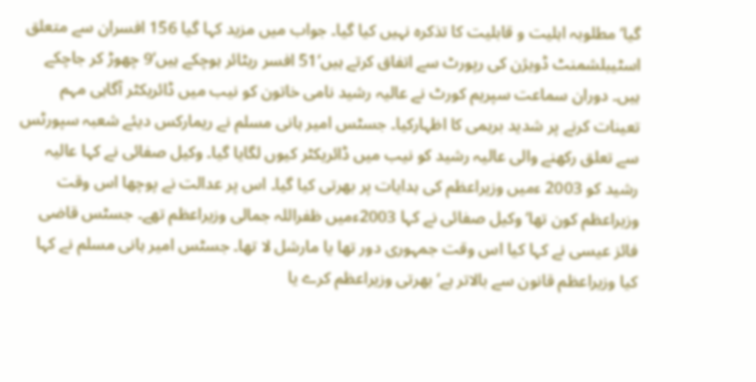گیا‘ مطلوبہ اہلیت و قابلیت کا تذکرہ نہیں کیا گیا۔ جواب میں مزید کہا گیا 156 افسران سے متعلق اسٹیبلشمنٹ ڈویژن کی رپورٹ سے اتفاق کرتے ہیں‘51 افسر ریٹائر ہوچکے ہیں‘9 چھوڑ کر جاچکے ہیں۔ دوران سماعت سپریم کورٹ نے عالیہ رشید نامی خاتون کو نیب میں ڈائریکٹر آگاہی مہم تعینات کرنے پر شدید برہمی کا اظہارکیا۔ جسٹس امیر ہانی مسلم نے ریمارکس دیئے شعبہ سپورٹس سے تعلق رکھنے والی عالیہ رشید کو نیب میں ڈائریکٹر کیوں لگایا گیا۔ وکیل صفائی نے کہا عالیہ رشید کو 2003 ءمیں وزیراعظم کی ہدایات پر بھرتی کیا گیا۔ اس پر عدالت نے پوچھا اس وقت وزیراعظم کون تھا‘ وکیل صفائی نے کہا 2003ءمیں ظفراللہ جمالی وزیراعظم تھے۔ جسٹس قاضی فائز عیسی نے کہا کیا اس وقت جمہوری دور تھا یا مارشل لا تھا۔ جسٹس امیر ہانی مسلم نے کہا کیا وزیراعظم قانون سے بالاتر ہے‘ بھرتی وزیراعظم کرے یا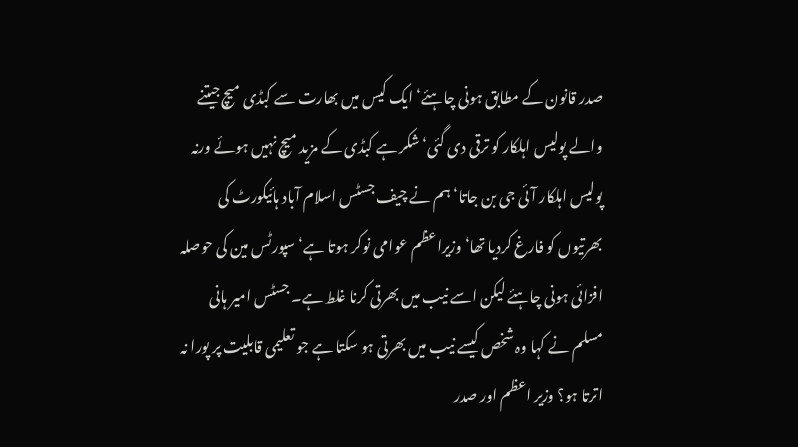صدر قانون کے مطابق ہونی چاہئے‘ ایک کیس میں بھارت سے کبڈی میچ جیتنے والے پولیس اہلکار کو ترقی دی گئی‘ شکر ہے کبڈی کے مزید میچ نہیں ہوئے ورنہ پولیس اہلکار آئی جی بن جاتا‘ ہم نے چیف جسٹس اسلام آباد ہائیکورٹ کی بھرتیوں کو فارغ کردیا تھا‘ وزیراعظم عوامی نوکر ہوتا ہے‘ سپورٹس مین کی حوصلہ افزائی ہونی چاہئے لیکن اسے نیب میں بھرتی کرنا غلط ہے۔ جسٹس امیر ہانی مسلم نے کہا وہ شخص کیسے نیب میں بھرتی ہو سکتا ہے جو تعلیمی قابلیت پر پورا نہ اترتا ہو؟ وزیر اعظم اور صدر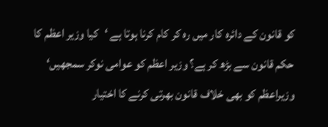کو قانون کے دائرہ کار میں رہ کر کام کرنا ہوتا ہے ‘کیا وزیر اعظم کا حکم قانون سے بڑھ کر ہے؟ وزیر اعظم کو عوامی نوکر سمجھیں‘ وزیراعظم کو بھی خلاف قانون بھرتی کرنے کا اختیار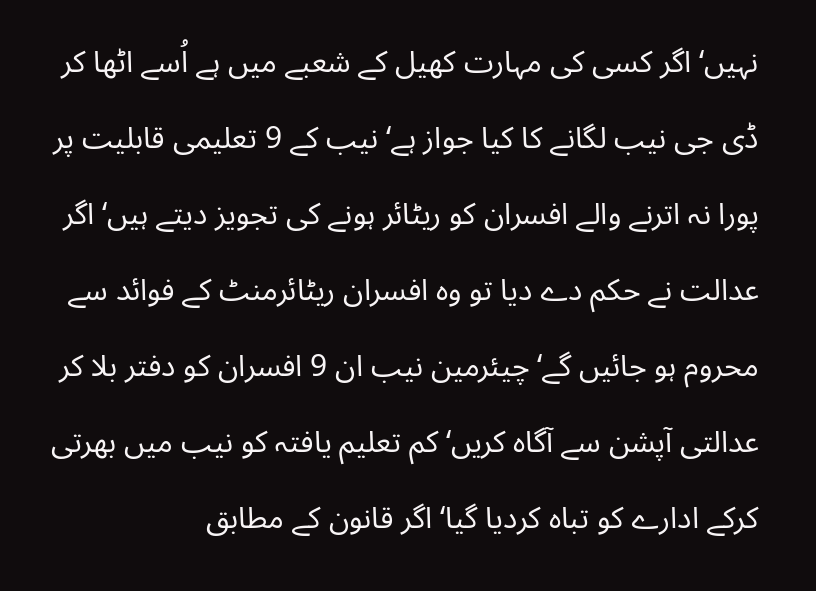نہیں‘ اگر کسی کی مہارت کھیل کے شعبے میں ہے اُسے اٹھا کر ڈی جی نیب لگانے کا کیا جواز ہے‘ نیب کے 9 تعلیمی قابلیت پر پورا نہ اترنے والے افسران کو ریٹائر ہونے کی تجویز دیتے ہیں‘ اگر عدالت نے حکم دے دیا تو وہ افسران ریٹائرمنٹ کے فوائد سے محروم ہو جائیں گے‘ چیئرمین نیب ان 9 افسران کو دفتر بلا کر عدالتی آپشن سے آگاہ کریں‘ کم تعلیم یافتہ کو نیب میں بھرتی کرکے ادارے کو تباہ کردیا گیا‘ اگر قانون کے مطابق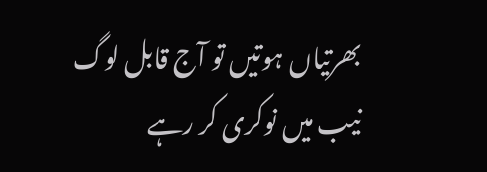بھرتیاں ہوتیں تو آج قابل لوگ نیب میں نوکری کر رہے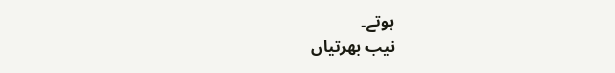ہوتے۔
نیب بھرتیاں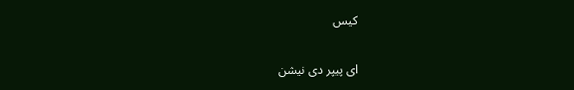کیس

ای پیپر دی نیشن